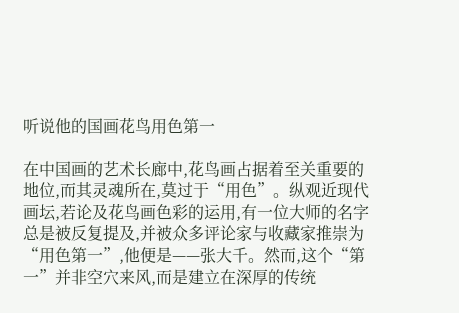听说他的国画花鸟用色第一

在中国画的艺术长廊中,花鸟画占据着至关重要的地位,而其灵魂所在,莫过于“用色”。纵观近现代画坛,若论及花鸟画色彩的运用,有一位大师的名字总是被反复提及,并被众多评论家与收藏家推崇为“用色第一”,他便是——张大千。然而,这个“第一”并非空穴来风,而是建立在深厚的传统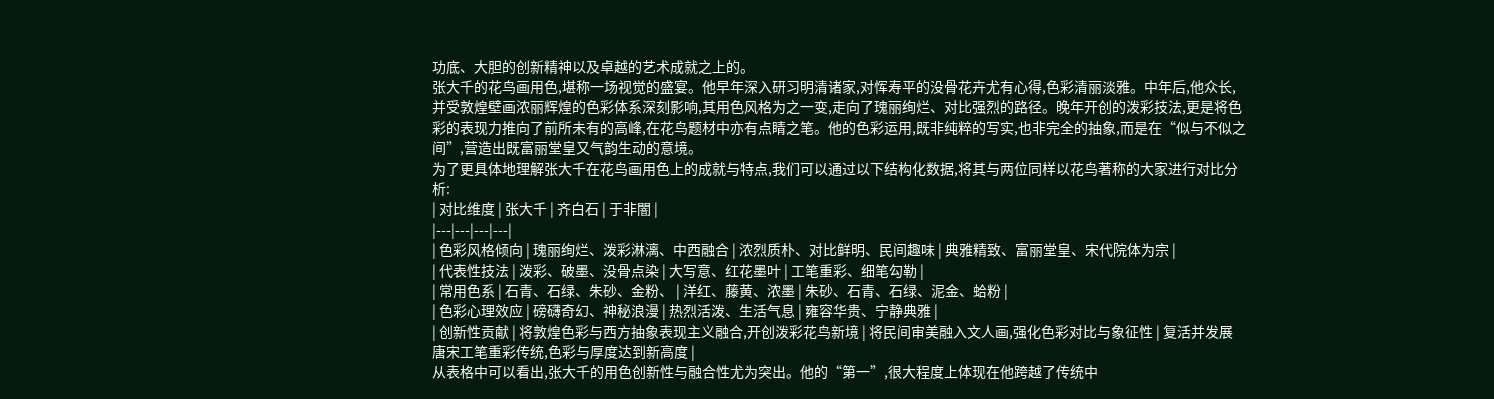功底、大胆的创新精神以及卓越的艺术成就之上的。
张大千的花鸟画用色,堪称一场视觉的盛宴。他早年深入研习明清诸家,对恽寿平的没骨花卉尤有心得,色彩清丽淡雅。中年后,他众长,并受敦煌壁画浓丽辉煌的色彩体系深刻影响,其用色风格为之一变,走向了瑰丽绚烂、对比强烈的路径。晚年开创的泼彩技法,更是将色彩的表现力推向了前所未有的高峰,在花鸟题材中亦有点睛之笔。他的色彩运用,既非纯粹的写实,也非完全的抽象,而是在“似与不似之间”,营造出既富丽堂皇又气韵生动的意境。
为了更具体地理解张大千在花鸟画用色上的成就与特点,我们可以通过以下结构化数据,将其与两位同样以花鸟著称的大家进行对比分析:
| 对比维度 | 张大千 | 齐白石 | 于非闇 |
|---|---|---|---|
| 色彩风格倾向 | 瑰丽绚烂、泼彩淋漓、中西融合 | 浓烈质朴、对比鲜明、民间趣味 | 典雅精致、富丽堂皇、宋代院体为宗 |
| 代表性技法 | 泼彩、破墨、没骨点染 | 大写意、红花墨叶 | 工笔重彩、细笔勾勒 |
| 常用色系 | 石青、石绿、朱砂、金粉、 | 洋红、藤黄、浓墨 | 朱砂、石青、石绿、泥金、蛤粉 |
| 色彩心理效应 | 磅礴奇幻、神秘浪漫 | 热烈活泼、生活气息 | 雍容华贵、宁静典雅 |
| 创新性贡献 | 将敦煌色彩与西方抽象表现主义融合,开创泼彩花鸟新境 | 将民间审美融入文人画,强化色彩对比与象征性 | 复活并发展唐宋工笔重彩传统,色彩与厚度达到新高度 |
从表格中可以看出,张大千的用色创新性与融合性尤为突出。他的“第一”,很大程度上体现在他跨越了传统中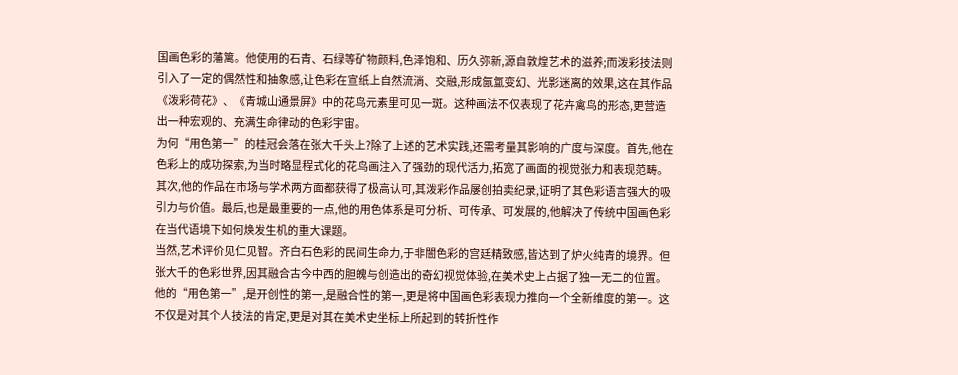国画色彩的藩篱。他使用的石青、石绿等矿物颜料,色泽饱和、历久弥新,源自敦煌艺术的滋养;而泼彩技法则引入了一定的偶然性和抽象感,让色彩在宣纸上自然流淌、交融,形成氤氲变幻、光影迷离的效果,这在其作品《泼彩荷花》、《青城山通景屏》中的花鸟元素里可见一斑。这种画法不仅表现了花卉禽鸟的形态,更营造出一种宏观的、充满生命律动的色彩宇宙。
为何“用色第一”的桂冠会落在张大千头上?除了上述的艺术实践,还需考量其影响的广度与深度。首先,他在色彩上的成功探索,为当时略显程式化的花鸟画注入了强劲的现代活力,拓宽了画面的视觉张力和表现范畴。其次,他的作品在市场与学术两方面都获得了极高认可,其泼彩作品屡创拍卖纪录,证明了其色彩语言强大的吸引力与价值。最后,也是最重要的一点,他的用色体系是可分析、可传承、可发展的,他解决了传统中国画色彩在当代语境下如何焕发生机的重大课题。
当然,艺术评价见仁见智。齐白石色彩的民间生命力,于非闇色彩的宫廷精致感,皆达到了炉火纯青的境界。但张大千的色彩世界,因其融合古今中西的胆魄与创造出的奇幻视觉体验,在美术史上占据了独一无二的位置。他的“用色第一”,是开创性的第一,是融合性的第一,更是将中国画色彩表现力推向一个全新维度的第一。这不仅是对其个人技法的肯定,更是对其在美术史坐标上所起到的转折性作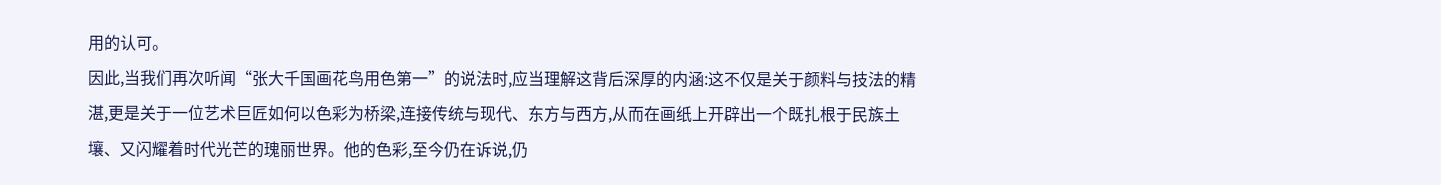用的认可。
因此,当我们再次听闻“张大千国画花鸟用色第一”的说法时,应当理解这背后深厚的内涵:这不仅是关于颜料与技法的精湛,更是关于一位艺术巨匠如何以色彩为桥梁,连接传统与现代、东方与西方,从而在画纸上开辟出一个既扎根于民族土壤、又闪耀着时代光芒的瑰丽世界。他的色彩,至今仍在诉说,仍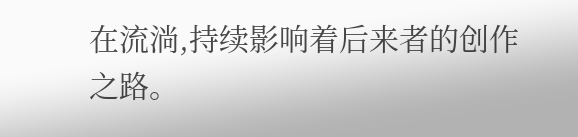在流淌,持续影响着后来者的创作之路。